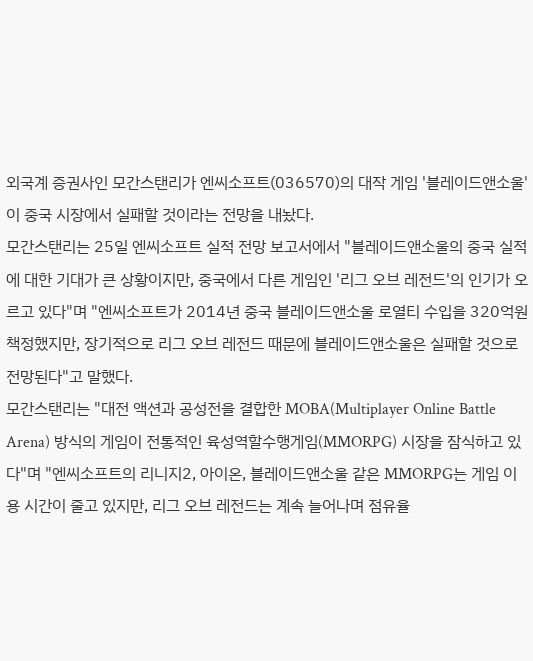외국계 증권사인 모간스탠리가 엔씨소프트(036570)의 대작 게임 '블레이드앤소울'이 중국 시장에서 실패할 것이라는 전망을 내놨다.
모간스탠리는 25일 엔씨소프트 실적 전망 보고서에서 "블레이드앤소울의 중국 실적에 대한 기대가 큰 상황이지만, 중국에서 다른 게임인 '리그 오브 레전드'의 인기가 오르고 있다"며 "엔씨소프트가 2014년 중국 블레이드앤소울 로열티 수입을 320억원 책정했지만, 장기적으로 리그 오브 레전드 때문에 블레이드앤소울은 실패할 것으로 전망된다"고 말했다.
모간스탠리는 "대전 액션과 공성전을 결합한 MOBA(Multiplayer Online Battle Arena) 방식의 게임이 전통적인 육성역할수행게임(MMORPG) 시장을 잠식하고 있다"며 "엔씨소프트의 리니지2, 아이온, 블레이드앤소울 같은 MMORPG는 게임 이용 시간이 줄고 있지만, 리그 오브 레전드는 계속 늘어나며 점유율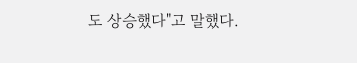도 상승했다"고 말했다.